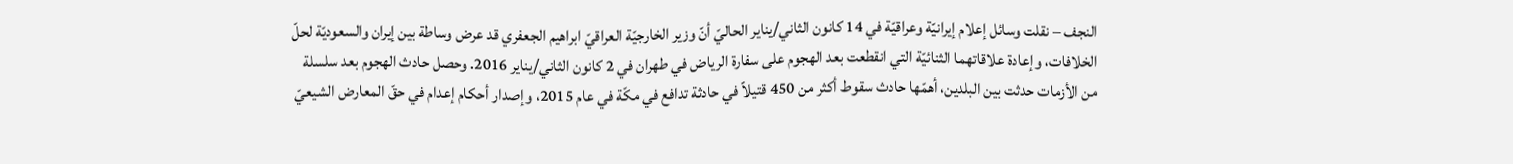النجف – نقلت وسائل إعلام إيرانيّة وعراقيّة في 14 كانون الثاني/يناير الحاليّ أنّ وزير الخارجيّة العراقيّ ابراهيم الجعفري قد عرض وساطة بين إيران والسعوديّة لحلّ الخلافات، وإعادة علاقاتهما الثنائيّة التي انقطعت بعد الهجوم على سفارة الرياض في طهران في 2 كانون الثاني/يناير 2016. وحصل حادث الهجوم بعد سلسلة من الأزمات حدثت بين البلدين، أهمّها حادث سقوط أكثر من 450 قتيلاً في حادثة تدافع في مكّة في عام 2015، وإصدار أحكام إعدام في حقّ المعارض الشيعيّ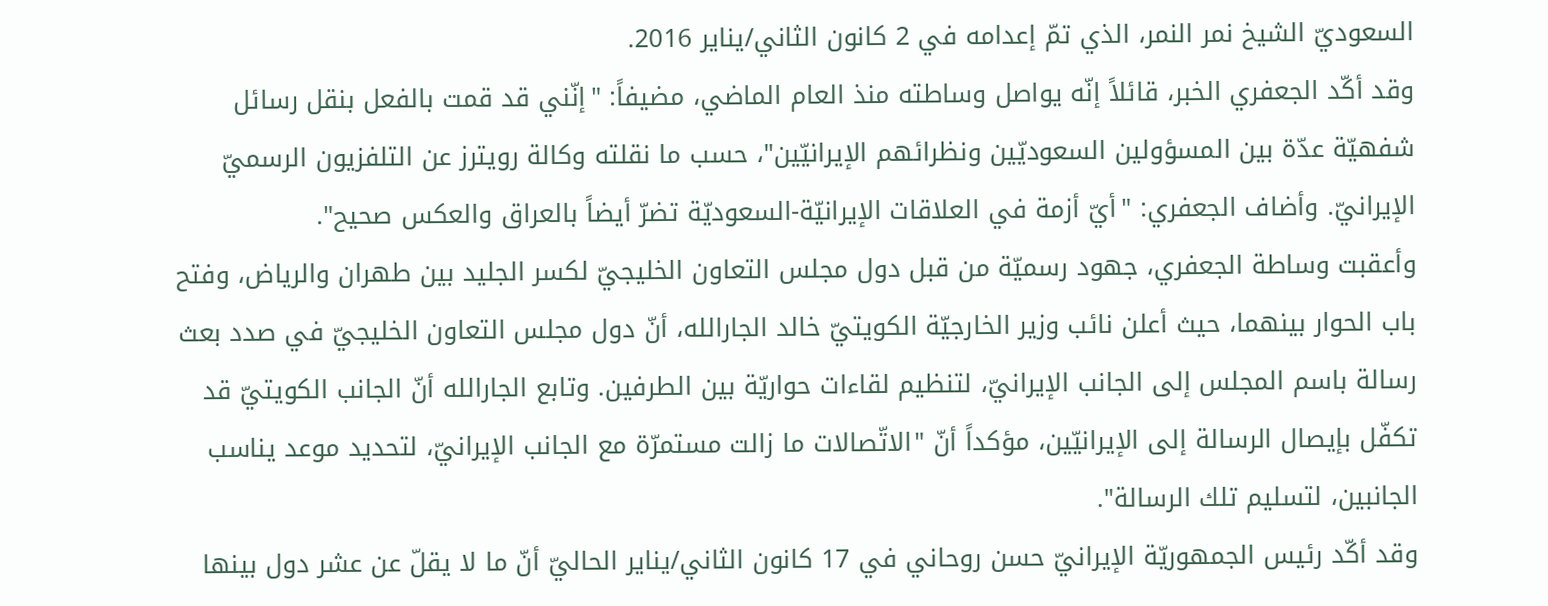السعوديّ الشيخ نمر النمر، الذي تمّ إعدامه في 2 كانون الثاني/يناير 2016.
وقد أكّد الجعفري الخبر، قائلاً إنّه يواصل وساطته منذ العام الماضي، مضيفاً: "إنّني قد قمت بالفعل بنقل رسائل شفهيّة عدّة بين المسؤولين السعوديّين ونظرائهم الإيرانيّين"، حسب ما نقلته وكالة رويترز عن التلفزيون الرسميّ الإيرانيّ. وأضاف الجعفري: "أيّ أزمة في العلاقات الإيرانيّة-السعوديّة تضرّ أيضاً بالعراق والعكس صحيح".
وأعقبت وساطة الجعفري، جهود رسميّة من قبل دول مجلس التعاون الخليجيّ لكسر الجليد بين طهران والرياض، وفتح باب الحوار بينهما، حيث أعلن نائب وزير الخارجيّة الكويتيّ خالد الجارالله، أنّ دول مجلس التعاون الخليجيّ في صدد بعث رسالة باسم المجلس إلى الجانب الإيرانيّ، لتنظيم لقاءات حواريّة بين الطرفين. وتابع الجارالله أنّ الجانب الكويتيّ قد تكفّل بإيصال الرسالة إلى الإيرانيّين، مؤكداً أنّ "الاتّصالات ما زالت مستمرّة مع الجانب الإيرانيّ، لتحديد موعد يناسب الجانبين، لتسليم تلك الرسالة".
وقد أكّد رئيس الجمهوريّة الإيرانيّ حسن روحاني في 17 كانون الثاني/يناير الحاليّ أنّ ما لا يقلّ عن عشر دول بينها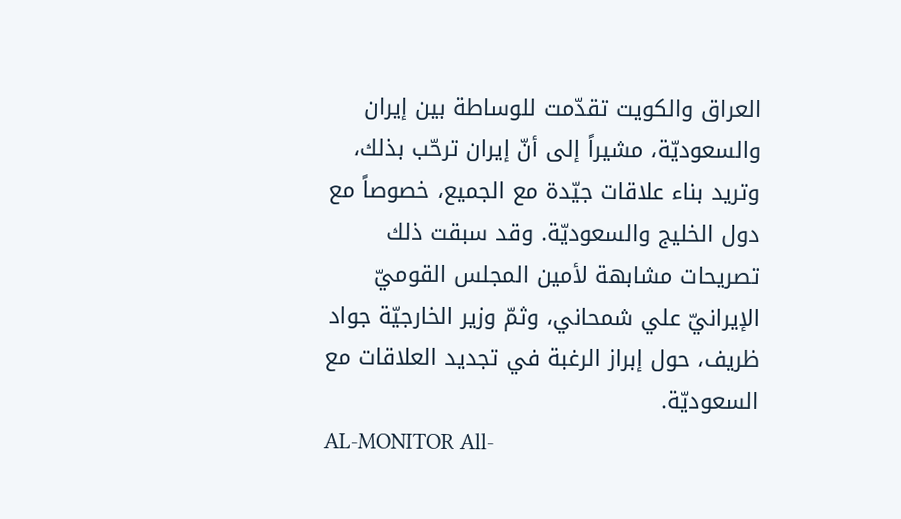العراق والكويت تقدّمت للوساطة بين إيران والسعوديّة، مشيراً إلى أنّ إيران ترحّب بذلك، وتريد بناء علاقات جيّدة مع الجميع، خصوصاً مع دول الخليج والسعوديّة. وقد سبقت ذلك تصريحات مشابهة لأمين المجلس القوميّ الإيرانيّ علي شمحاني، وثمّ وزير الخارجيّة جواد ظريف، حول إبراز الرغبة في تجديد العلاقات مع السعوديّة.
AL-MONITOR All-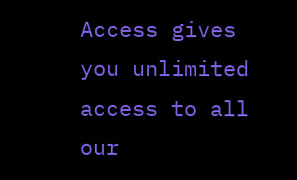Access gives you unlimited access to all our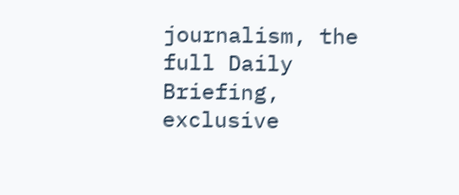journalism, the full Daily Briefing, exclusive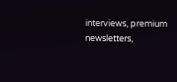interviews, premium newsletters,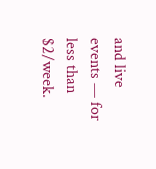and live events — for less than $2/week.